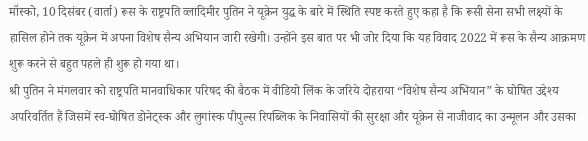मॉस्को, 10 दिसंबर (वार्ता) रूस के राष्ट्रपति व्लादिमीर पुतिन ने यूक्रेन युद्ध के बारे में स्थिति स्पष्ट करते हुए कहा है कि रूसी सेना सभी लक्ष्यों के हासिल होने तक यूक्रेन में अपना विशेष सैन्य अभियान जारी रखेगी। उन्होंने इस बात पर भी जोर दिया कि यह विवाद 2022 में रूस के सैन्य आक्रमण शुरू करने से बहुत पहले ही शुरू हो गया था।
श्री पुतिन ने मंगलवार को राष्ट्रपति मानवाधिकार परिषद की बैठक में वीडियो लिंक के जरिये दोहराया “विशेष सैन्य अभियान” के घोषित उद्देश्य अपरिवर्तित हैं जिसमें स्व-घोषित डोनेट्स्क और लुगांस्क पीपुल्स रिपब्लिक के निवासियों की सुरक्षा और यूक्रेन से नाजीवाद का उन्मूलन और उसका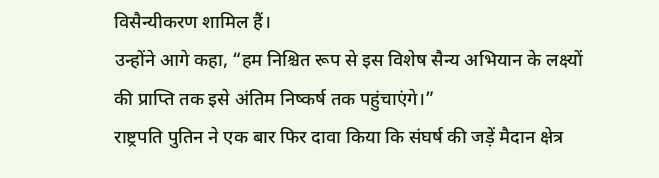विसैन्यीकरण शामिल हैं।
उन्होंने आगे कहा, “हम निश्चित रूप से इस विशेष सैन्य अभियान के लक्ष्यों की प्राप्ति तक इसे अंतिम निष्कर्ष तक पहुंचाएंगे।”
राष्ट्रपति पुतिन ने एक बार फिर दावा किया कि संघर्ष की जड़ें मैदान क्षेत्र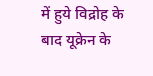में हुये विद्रोह के बाद यूक्रेन के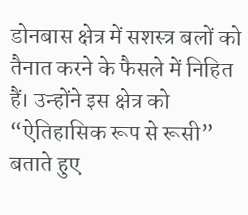डोनबास क्षेत्र में सशस्त्र बलों को तैनात करने के फैसले में निहित हैं। उन्होंने इस क्षेत्र को “ऐतिहासिक रूप से रूसी” बताते हुए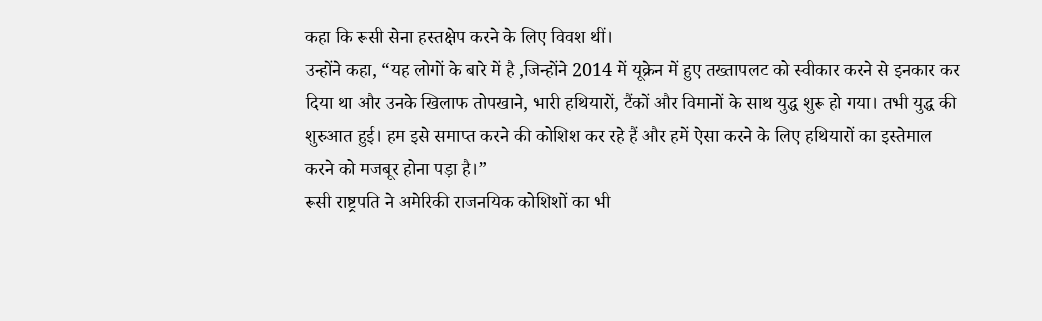कहा कि रूसी सेना हस्तक्षेप करने के लिए विवश थीं।
उन्होंने कहा, “यह लोगों के बारे में है ,जिन्होंने 2014 में यूक्रेन में हुए तख्तापलट को स्वीकार करने से इनकार कर दिया था और उनके खिलाफ तोपखाने, भारी हथियारों, टैंकों और विमानों के साथ युद्ध शुरू हो गया। तभी युद्ध की शुरुआत हुई। हम इसे समाप्त करने की कोशिश कर रहे हैं और हमें ऐसा करने के लिए हथियारों का इस्तेमाल करने को मजबूर होना पड़ा है।”
रूसी राष्ट्रपति ने अमेरिकी राजनयिक कोशिशों का भी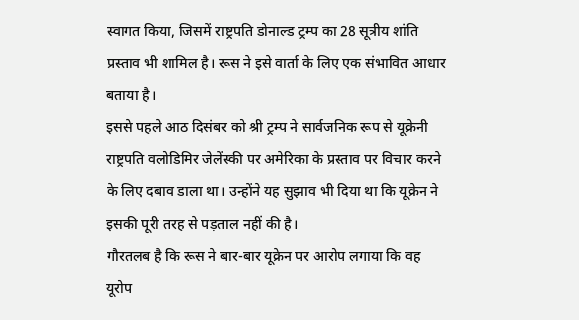स्वागत किया, जिसमें राष्ट्रपति डोनाल्ड ट्रम्प का 28 सूत्रीय शांति प्रस्ताव भी शामिल है। रूस ने इसे वार्ता के लिए एक संभावित आधार बताया है।
इससे पहले आठ दिसंबर को श्री ट्रम्प ने सार्वजनिक रूप से यूक्रेनी राष्ट्रपति वलोडिमिर जेलेंस्की पर अमेरिका के प्रस्ताव पर विचार करने के लिए दबाव डाला था। उन्होंने यह सुझाव भी दिया था कि यूक्रेन ने इसकी पूरी तरह से पड़ताल नहीं की है।
गौरतलब है कि रूस ने बार-बार यूक्रेन पर आरोप लगाया कि वह यूरोप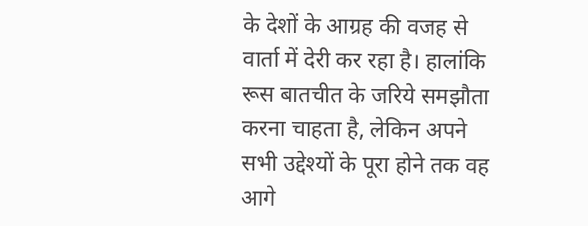के देशों के आग्रह की वजह से वार्ता में देरी कर रहा है। हालांकि रूस बातचीत के जरिये समझौता करना चाहता है, लेकिन अपने सभी उद्देश्यों के पूरा होने तक वह आगे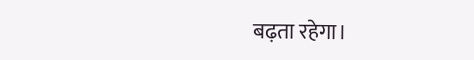बढ़ता रहेगा।